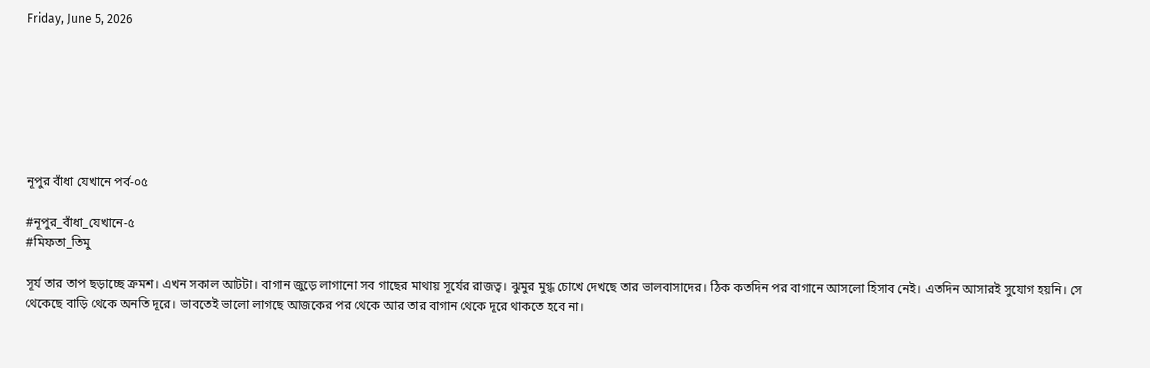Friday, June 5, 2026







নূপুর বাঁধা যেখানে পর্ব-০৫

#নূপুর_বাঁধা_যেখানে-৫
#মিফতা_তিমু

সূর্য তার তাপ ছড়াচ্ছে ক্রমশ। এখন সকাল আটটা। বাগান জুড়ে লাগানো সব গাছের মাথায় সূর্যের রাজত্ব। ঝুমুর মুগ্ধ চোখে দেখছে তার ভালবাসাদের। ঠিক কতদিন পর বাগানে আসলো হিসাব নেই। এতদিন আসারই সুযোগ হয়নি। সে থেকেছে বাড়ি থেকে অনতি দূরে। ভাবতেই ভালো লাগছে আজকের পর থেকে আর তার বাগান থেকে দূরে থাকতে হবে না।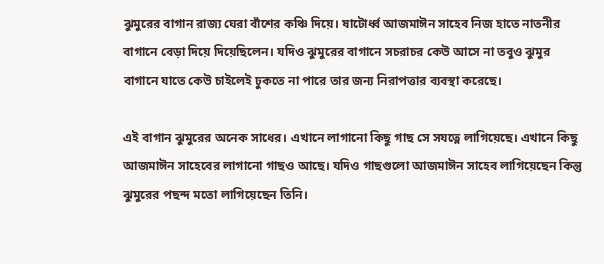ঝুমুরের বাগান রাজ্য ঘেরা বাঁশের কঞ্চি দিয়ে। ষাটোর্ধ্ব আজমাঈন সাহেব নিজ হাতে নাতনীর বাগানে বেড়া দিয়ে দিয়েছিলেন। যদিও ঝুমুরের বাগানে সচরাচর কেউ আসে না তবুও ঝুমুর বাগানে যাতে কেউ চাইলেই ঢুকতে না পারে তার জন্য নিরাপত্তার ব্যবস্থা করেছে।

এই বাগান ঝুমুরের অনেক সাধের। এখানে লাগানো কিছু গাছ সে সযত্নে লাগিয়েছে। এখানে কিছু আজমাঈন সাহেবের লাগানো গাছও আছে। যদিও গাছগুলো আজমাঈন সাহেব লাগিয়েছেন কিন্তু ঝুমুরের পছন্দ মতো লাগিয়েছেন তিনি।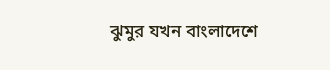ঝুমুর যখন বাংলাদেশে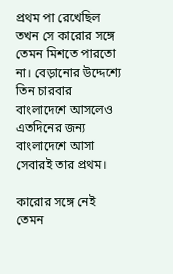প্রথম পা রেখেছিল তখন সে কারোর সঙ্গে তেমন মিশতে পারতো না। বেড়ানোর উদ্দেশ্যে তিন চারবার বাংলাদেশে আসলেও এতদিনের জন্য বাংলাদেশে আসা সেবারই তার প্রথম।

কারোর সঙ্গে নেই তেমন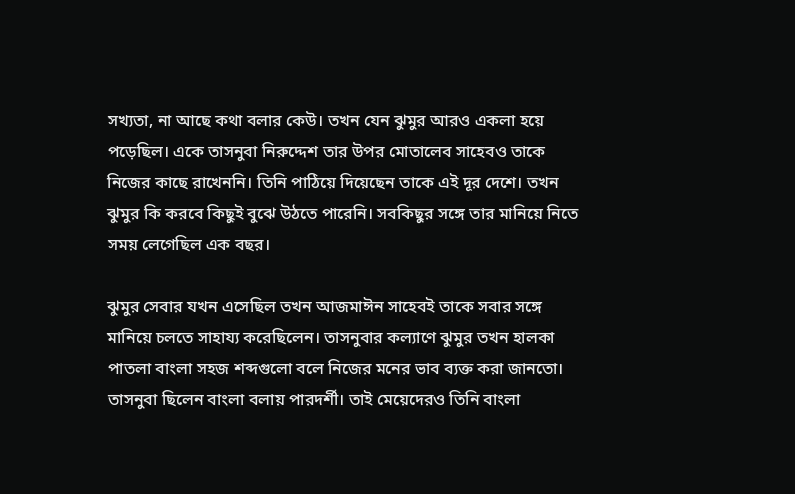সখ্যতা, না আছে কথা বলার কেউ। তখন যেন ঝুমুর আরও একলা হয়ে পড়েছিল। একে তাসনুবা নিরুদ্দেশ তার উপর মোতালেব সাহেবও তাকে নিজের কাছে রাখেননি। তিনি পাঠিয়ে দিয়েছেন তাকে এই দূর দেশে। তখন ঝুমুর কি করবে কিছুই বুঝে উঠতে পারেনি। সবকিছুর সঙ্গে তার মানিয়ে নিতে সময় লেগেছিল এক বছর।

ঝুমুর সেবার যখন এসেছিল তখন আজমাঈন সাহেবই তাকে সবার সঙ্গে মানিয়ে চলতে সাহায্য করেছিলেন। তাসনুবার কল্যাণে ঝুমুর তখন হালকা পাতলা বাংলা সহজ শব্দগুলো বলে নিজের মনের ভাব ব্যক্ত করা জানতো। তাসনুবা ছিলেন বাংলা বলায় পারদর্শী। তাই মেয়েদেরও তিনি বাংলা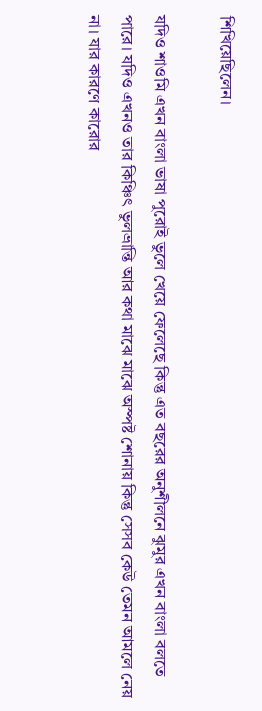শিখিয়েছিলেন।

যদিও শাওমি এখন বাংলা ভাষা পুরোই ভুলে খেয়ে ফেলেছে কিন্তু এত বছরের অনুশীলনে ঝুমুর এখন বাংলা বলতে পারে। যদিও এখনও তার কিঞ্চিৎ ভুলভ্রান্তি আর কথা মাঝে মাঝে অস্পষ্ট শোনায় কিন্তু সেসব কেউ তেমন আমলে নেয় না। যার কারণে কারোর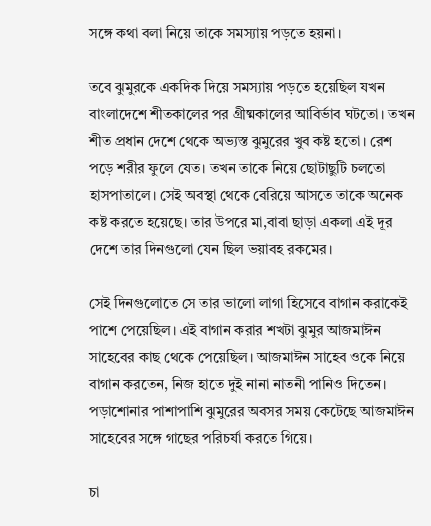সঙ্গে কথা বলা নিয়ে তাকে সমস্যায় পড়তে হয়না।

তবে ঝুমুরকে একদিক দিয়ে সমস্যায় পড়তে হয়েছিল যখন বাংলাদেশে শীতকালের পর গ্রীষ্মকালের আবির্ভাব ঘটতো। তখন শীত প্রধান দেশে থেকে অভ্যস্ত ঝুমুরের খুব কষ্ট হতো। রেশ পড়ে শরীর ফুলে যেত। তখন তাকে নিয়ে ছোটাছুটি চলতো হাসপাতালে। সেই অবস্থা থেকে বেরিয়ে আসতে তাকে অনেক কষ্ট করতে হয়েছে। তার উপরে মা,বাবা ছাড়া একলা এই দূর দেশে তার দিনগুলো যেন ছিল ভয়াবহ রকমের।

সেই দিনগুলোতে সে তার ভালো লাগা হিসেবে বাগান করাকেই পাশে পেয়েছিল। এই বাগান করার শখটা ঝুমুর আজমাঈন সাহেবের কাছ থেকে পেয়েছিল। আজমাঈন সাহেব ওকে নিয়ে বাগান করতেন, নিজ হাতে দুই নানা নাতনী পানিও দিতেন। পড়াশোনার পাশাপাশি ঝুমুরের অবসর সময় কেটেছে আজমাঈন সাহেবের সঙ্গে গাছের পরিচর্যা করতে গিয়ে।

চা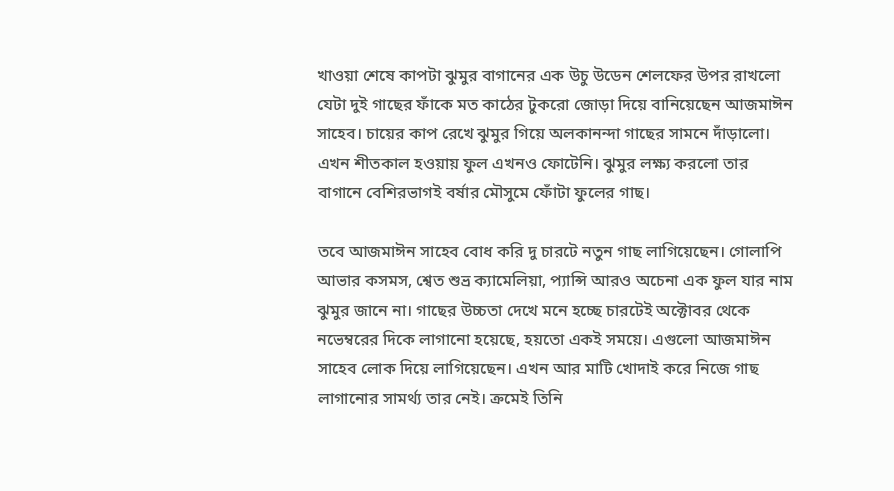খাওয়া শেষে কাপটা ঝুমুর বাগানের এক উচু উডেন শেলফের উপর রাখলো যেটা দুই গাছের ফাঁকে মত কাঠের টুকরো জোড়া দিয়ে বানিয়েছেন আজমাঈন সাহেব। চায়ের কাপ রেখে ঝুমুর গিয়ে অলকানন্দা গাছের সামনে দাঁড়ালো। এখন শীতকাল হওয়ায় ফুল এখনও ফোটেনি। ঝুমুর লক্ষ্য করলো তার বাগানে বেশিরভাগই বর্ষার মৌসুমে ফোঁটা ফুলের গাছ।

তবে আজমাঈন সাহেব বোধ করি দু চারটে নতুন গাছ লাগিয়েছেন। গোলাপি আভার কসমস, শ্বেত শুভ্র ক্যামেলিয়া, প্যান্সি আরও অচেনা এক ফুল যার নাম ঝুমুর জানে না। গাছের উচ্চতা দেখে মনে হচ্ছে চারটেই অক্টোবর থেকে নভেম্বরের দিকে লাগানো হয়েছে, হয়তো একই সময়ে। এগুলো আজমাঈন সাহেব লোক দিয়ে লাগিয়েছেন। এখন আর মাটি খোদাই করে নিজে গাছ লাগানোর সামর্থ্য তার নেই। ক্রমেই তিনি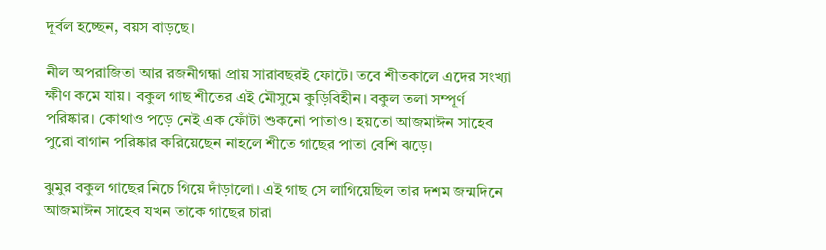দূর্বল হচ্ছেন, বয়স বাড়ছে।

নীল অপরাজিতা আর রজনীগন্ধা প্রায় সারাবছরই ফোটে। তবে শীতকালে এদের সংখ্যা ক্ষীণ কমে যায়। বকুল গাছ শীতের এই মৌসুমে কুড়িবিহীন। বকুল তলা সম্পূর্ণ পরিষ্কার। কোথাও পড়ে নেই এক ফোঁটা শুকনো পাতাও। হয়তো আজমাঈন সাহেব পুরো বাগান পরিষ্কার করিয়েছেন নাহলে শীতে গাছের পাতা বেশি ঝড়ে।

ঝুমুর বকুল গাছের নিচে গিয়ে দাঁড়ালো। এই গাছ সে লাগিয়েছিল তার দশম জন্মদিনে আজমাঈন সাহেব যখন তাকে গাছের চারা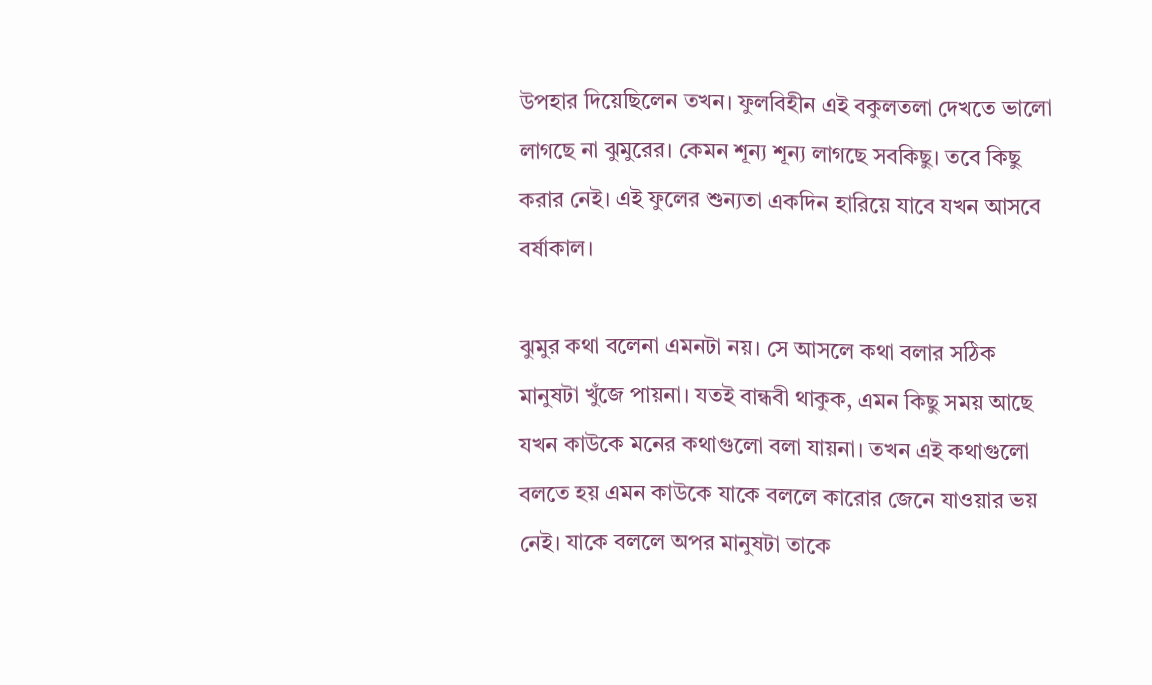উপহার দিয়েছিলেন তখন। ফুলবিহীন এই বকুলতলা দেখতে ভালো লাগছে না ঝুমুরের। কেমন শূন্য শূন্য লাগছে সবকিছু। তবে কিছু করার নেই। এই ফুলের শুন্যতা একদিন হারিয়ে যাবে যখন আসবে বর্ষাকাল।

ঝুমুর কথা বলেনা এমনটা নয়। সে আসলে কথা বলার সঠিক মানুষটা খুঁজে পায়না। যতই বান্ধবী থাকুক, এমন কিছু সময় আছে যখন কাউকে মনের কথাগুলো বলা যায়না। তখন এই কথাগুলো বলতে হয় এমন কাউকে যাকে বললে কারোর জেনে যাওয়ার ভয় নেই। যাকে বললে অপর মানুষটা তাকে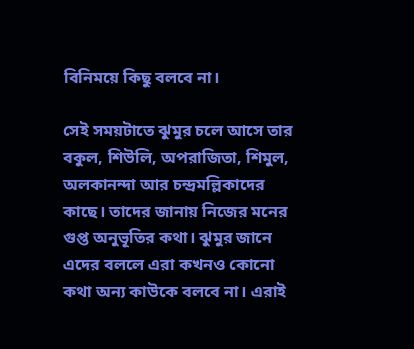বিনিময়ে কিছু বলবে না।

সেই সময়টাতে ঝুমুর চলে আসে তার বকুল, শিউলি, অপরাজিতা, শিমুল, অলকানন্দা আর চন্দ্রমল্লিকাদের কাছে। তাদের জানায় নিজের মনের গুপ্ত অনুভূতির কথা। ঝুমুর জানে এদের বললে এরা কখনও কোনো কথা অন্য কাউকে বলবে না। এরাই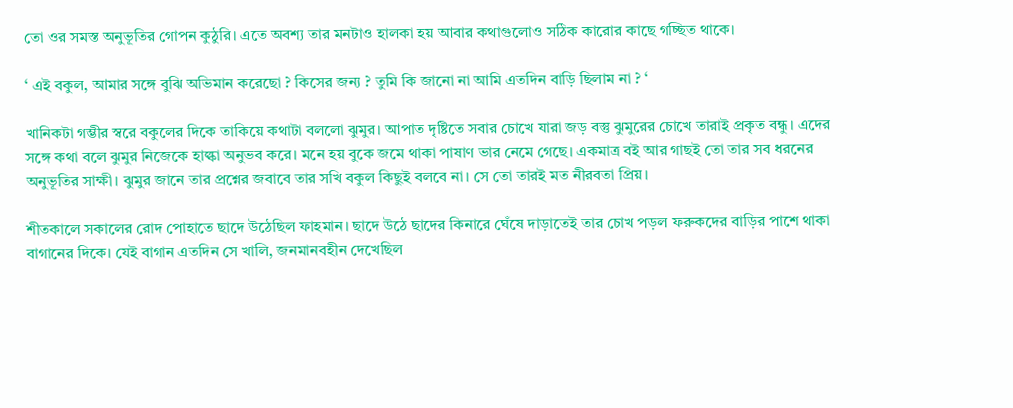তো ওর সমস্ত অনুভূতির গোপন কুঠুরি। এতে অবশ্য তার মনটাও হালকা হয় আবার কথাগুলোও সঠিক কারোর কাছে গচ্ছিত থাকে।

‘ এই বকুল, আমার সঙ্গে বুঝি অভিমান করেছো ? কিসের জন্য ? তুমি কি জানো না আমি এতদিন বাড়ি ছিলাম না ? ‘

খানিকটা গম্ভীর স্বরে বকুলের দিকে তাকিয়ে কথাটা বললো ঝুমুর। আপাত দৃষ্টিতে সবার চোখে যারা জড় বস্তু ঝুমুরের চোখে তারাই প্রকৃত বন্ধু। এদের সঙ্গে কথা বলে ঝুমুর নিজেকে হাল্কা অনুভব করে। মনে হয় বুকে জমে থাকা পাষাণ ভার নেমে গেছে। একমাত্র বই আর গাছই তো তার সব ধরনের অনুভূতির সাক্ষী। ঝুমুর জানে তার প্রশ্নের জবাবে তার সখি বকুল কিছুই বলবে না। সে তো তারই মত নীরবতা প্রিয়।

শীতকালে সকালের রোদ পোহাতে ছাদে উঠেছিল ফাহমান। ছাদে উঠে ছাদের কিনারে ঘেঁষে দাড়াতেই তার চোখ পড়ল ফরুকদের বাড়ির পাশে থাকা বাগানের দিকে। যেই বাগান এতদিন সে খালি, জনমানবহীন দেখেছিল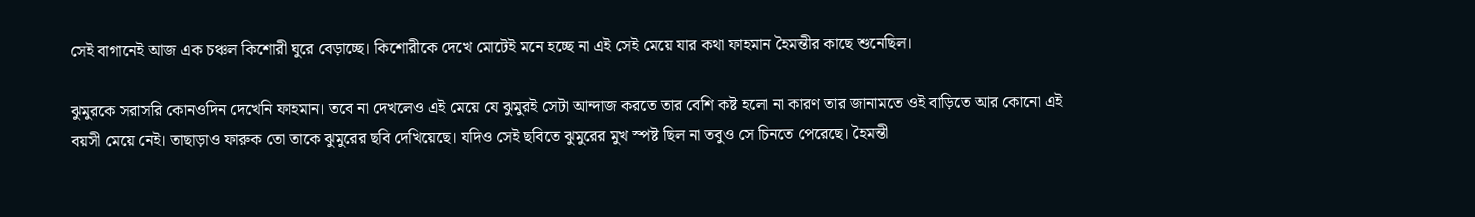সেই বাগানেই আজ এক চঞ্চল কিশোরী ঘুরে বেড়াচ্ছে। কিশোরীকে দেখে মোটেই মনে হচ্ছে না এই সেই মেয়ে যার কথা ফাহমান হৈমন্তীর কাছে শুনেছিল।

ঝুমুরকে সরাসরি কোনওদিন দেখেনি ফাহমান। তবে না দেখলেও এই মেয়ে যে ঝুমুরই সেটা আন্দাজ করতে তার বেশি কষ্ট হলো না কারণ তার জানামতে ওই বাড়িতে আর কোনো এই বয়সী মেয়ে নেই। তাছাড়াও ফারুক তো তাকে ঝুমুরের ছবি দেখিয়েছে। যদিও সেই ছবিতে ঝুমুরের মুখ স্পষ্ট ছিল না তবুও সে চিনতে পেরেছে। হৈমন্তী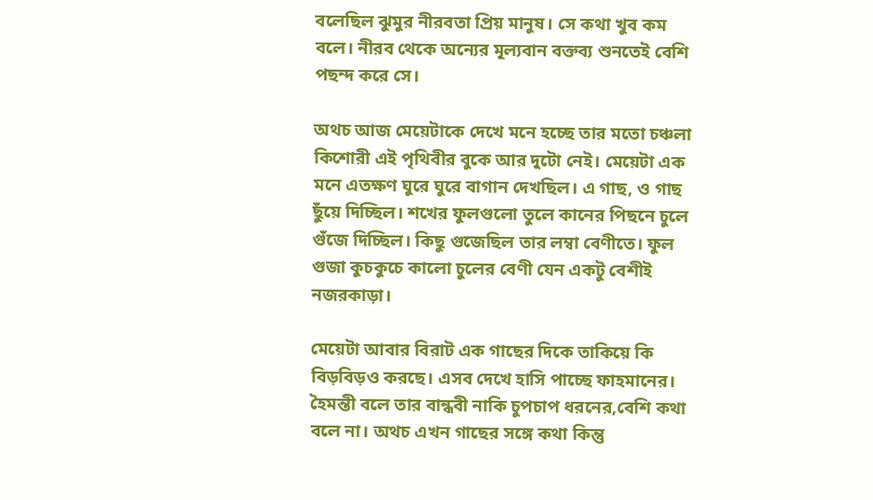বলেছিল ঝুমুর নীরবতা প্রিয় মানুষ। সে কথা খুব কম বলে। নীরব থেকে অন্যের মূল্যবান বক্তব্য শুনতেই বেশি পছন্দ করে সে।

অথচ আজ মেয়েটাকে দেখে মনে হচ্ছে তার মতো চঞ্চলা কিশোরী এই পৃথিবীর বুকে আর দুটো নেই। মেয়েটা এক মনে এতক্ষণ ঘুরে ঘুরে বাগান দেখছিল। এ গাছ, ও গাছ ছুঁয়ে দিচ্ছিল। শখের ফুলগুলো তুলে কানের পিছনে চুলে গুঁজে দিচ্ছিল। কিছু গুজেছিল তার লম্বা বেণীতে। ফুল গুজা কুচকুচে কালো চুলের বেণী যেন একটু বেশীই নজরকাড়া।

মেয়েটা আবার বিরাট এক গাছের দিকে তাকিয়ে কি বিড়বিড়ও করছে। এসব দেখে হাসি পাচ্ছে ফাহমানের। হৈমন্তী বলে তার বান্ধবী নাকি চুপচাপ ধরনের,বেশি কথা বলে না। অথচ এখন গাছের সঙ্গে কথা কিন্তু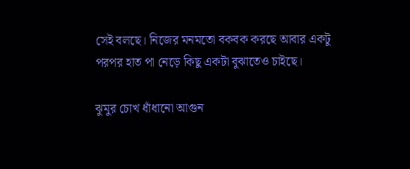সেই বলছে। নিজের মনমতো বকবক করছে আবার একটু পরপর হাত পা নেড়ে কিছু একটা বুঝাতেও চাইছে।

ঝুমুর চোখ ধাঁধানো আগুন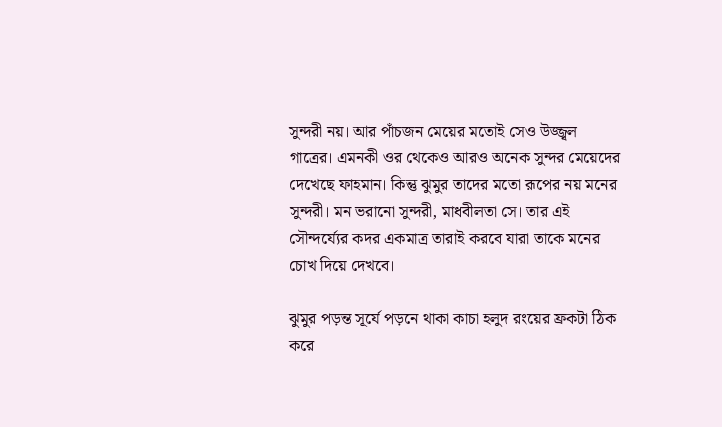সুন্দরী নয়। আর পাঁচজন মেয়ের মতোই সেও উজ্জ্বল গাত্রের। এমনকী ওর থেকেও আরও অনেক সুন্দর মেয়েদের দেখেছে ফাহমান। কিন্তু ঝুমুর তাদের মতো রূপের নয় মনের সুন্দরী। মন ভরানো সুন্দরী, মাধবীলতা সে। তার এই সৌন্দর্য্যের কদর একমাত্র তারাই করবে যারা তাকে মনের চোখ দিয়ে দেখবে।

ঝুমুর পড়ন্ত সূর্যে পড়নে থাকা কাচা হলুদ রংয়ের ফ্রকটা ঠিক করে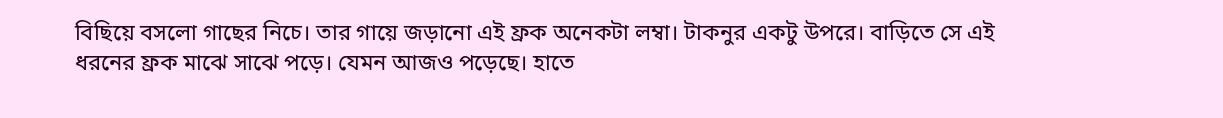বিছিয়ে বসলো গাছের নিচে। তার গায়ে জড়ানো এই ফ্রক অনেকটা লম্বা। টাকনুর একটু উপরে। বাড়িতে সে এই ধরনের ফ্রক মাঝে সাঝে পড়ে। যেমন আজও পড়েছে। হাতে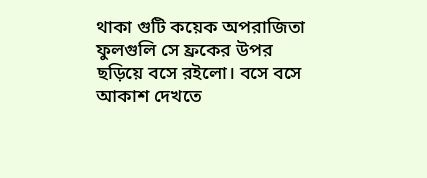থাকা গুটি কয়েক অপরাজিতা ফুলগুলি সে ফ্রকের উপর ছড়িয়ে বসে রইলো। বসে বসে আকাশ দেখতে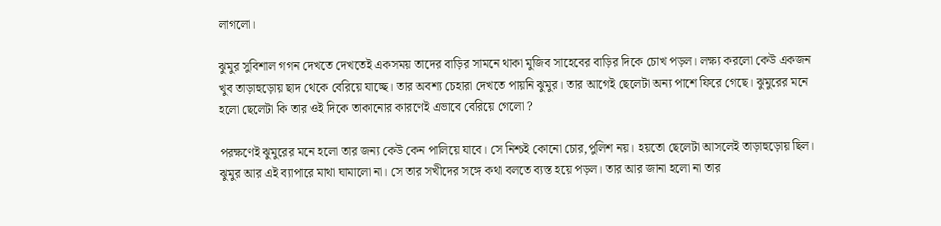লাগলো।

ঝুমুর সুবিশাল গগন দেখতে দেখতেই একসময় তাদের বাড়ির সামনে থাকা মুজিব সাহেবের বাড়ির দিকে চোখ পড়ল। লক্ষ্য করলো কেউ একজন খুব তাড়াহুড়োয় ছাদ থেকে বেরিয়ে যাচ্ছে। তার অবশ্য চেহারা দেখতে পায়নি ঝুমুর। তার আগেই ছেলেটা অন্য পাশে ফিরে গেছে। ঝুমুরের মনে হলো ছেলেটা কি তার ওই দিকে তাকানোর কারণেই এভাবে বেরিয়ে গেলো ?

পরক্ষণেই ঝুমুরের মনে হলো তার জন্য কেউ কেন পালিয়ে যাবে। সে নিশ্চই কোনো চোর,পুলিশ নয়। হয়তো ছেলেটা আসলেই তাড়াহুড়োয় ছিল। ঝুমুর আর এই ব্যাপারে মাথা ঘামালো না। সে তার সখীদের সঙ্গে কথা বলতে ব্যস্ত হয়ে পড়ল। তার আর জানা হলো না তার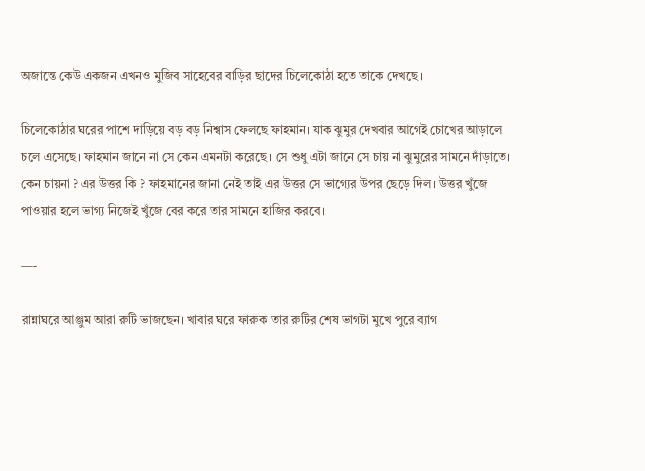অজান্তে কেউ একজন এখনও মুজিব সাহেবের বাড়ির ছাদের চিলেকোঠা হতে তাকে দেখছে।

চিলেকোঠার ঘরের পাশে দাড়িয়ে বড় বড় নিশ্বাস ফেলছে ফাহমান। যাক ঝুমুর দেখবার আগেই চোখের আড়ালে চলে এসেছে। ফাহমান জানে না সে কেন এমনটা করেছে। সে শুধু এটা জানে সে চায় না ঝুমুরের সামনে দাঁড়াতে। কেন চায়না ? এর উত্তর কি ? ফাহমানের জানা নেই তাই এর উত্তর সে ভাগ্যের উপর ছেড়ে দিল। উত্তর খুঁজে পাওয়ার হলে ভাগ্য নিজেই খুঁজে বের করে তার সামনে হাজির করবে।

—-

রান্নাঘরে আঞ্জুম আরা রুটি ভাজছেন। খাবার ঘরে ফারুক তার রুটির শেষ ভাগটা মুখে পুরে ব্যাগ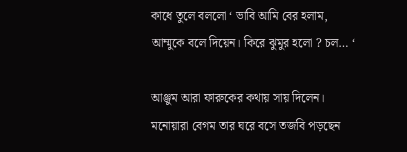কাধে তুলে বললো ‘ ভাবি আমি বের হলাম, আম্মুকে বলে দিয়েন। কিরে ঝুমুর হলো ? চল… ‘

আঞ্জুম আরা ফারুকের কথায় সায় দিলেন। মনোয়ারা বেগম তার ঘরে বসে তজবি পড়ছেন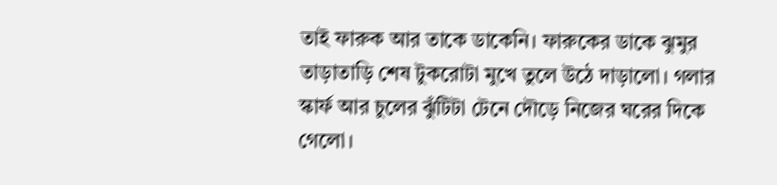তাই ফারুক আর তাকে ডাকেনি। ফারুকের ডাকে ঝুমুর তাড়াতাড়ি শেষ টুকরোটা মুখে তুলে উঠে দাড়ালো। গলার স্কার্ফ আর চুলের ঝুঁটিটা টেনে দৌড়ে নিজের ঘরের দিকে গেলো।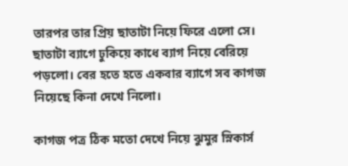তারপর তার প্রিয় ছাতাটা নিয়ে ফিরে এলো সে। ছাতাটা ব্যাগে ঢুকিয়ে কাধে ব্যাগ নিয়ে বেরিয়ে পড়লো। বের হতে হতে একবার ব্যাগে সব কাগজ নিয়েছে কিনা দেখে নিলো।

কাগজ পত্র ঠিক মতো দেখে নিয়ে ঝুমুর স্নিকার্স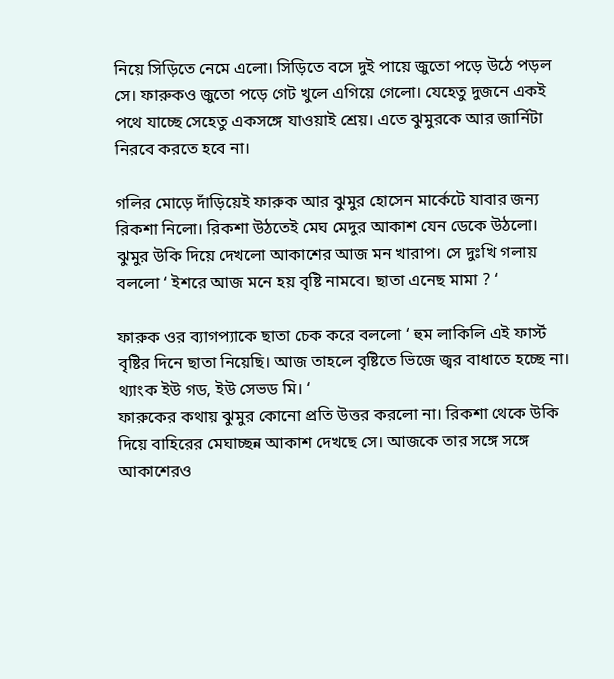নিয়ে সিড়িতে নেমে এলো। সিড়িতে বসে দুই পায়ে জুতো পড়ে উঠে পড়ল সে। ফারুকও জুতো পড়ে গেট খুলে এগিয়ে গেলো। যেহেতু দুজনে একই পথে যাচ্ছে সেহেতু একসঙ্গে যাওয়াই শ্রেয়। এতে ঝুমুরকে আর জার্নিটা নিরবে করতে হবে না।

গলির মোড়ে দাঁড়িয়েই ফারুক আর ঝুমুর হোসেন মার্কেটে যাবার জন্য রিকশা নিলো। রিকশা উঠতেই মেঘ মেদুর আকাশ যেন ডেকে উঠলো। ঝুমুর উকি দিয়ে দেখলো আকাশের আজ মন খারাপ। সে দুঃখি গলায় বললো ‘ ইশরে আজ মনে হয় বৃষ্টি নামবে। ছাতা এনেছ মামা ? ‘

ফারুক ওর ব্যাগপ্যাকে ছাতা চেক করে বললো ‘ হুম লাকিলি এই ফার্স্ট বৃষ্টির দিনে ছাতা নিয়েছি। আজ তাহলে বৃষ্টিতে ভিজে জ্বর বাধাতে হচ্ছে না। থ্যাংক ইউ গড, ইউ সেভড মি। ‘
ফারুকের কথায় ঝুমুর কোনো প্রতি উত্তর করলো না। রিকশা থেকে উকি দিয়ে বাহিরের মেঘাচ্ছন্ন আকাশ দেখছে সে। আজকে তার সঙ্গে সঙ্গে আকাশেরও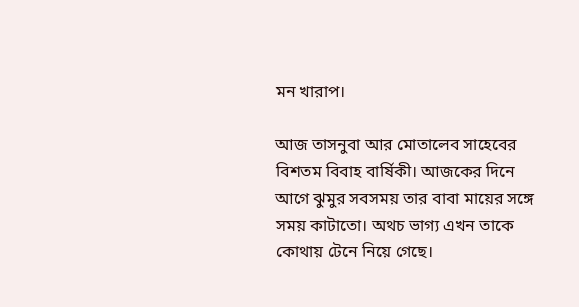মন খারাপ।

আজ তাসনুবা আর মোতালেব সাহেবের বিশতম বিবাহ বার্ষিকী। আজকের দিনে আগে ঝুমুর সবসময় তার বাবা মায়ের সঙ্গে সময় কাটাতো। অথচ ভাগ্য এখন তাকে কোথায় টেনে নিয়ে গেছে।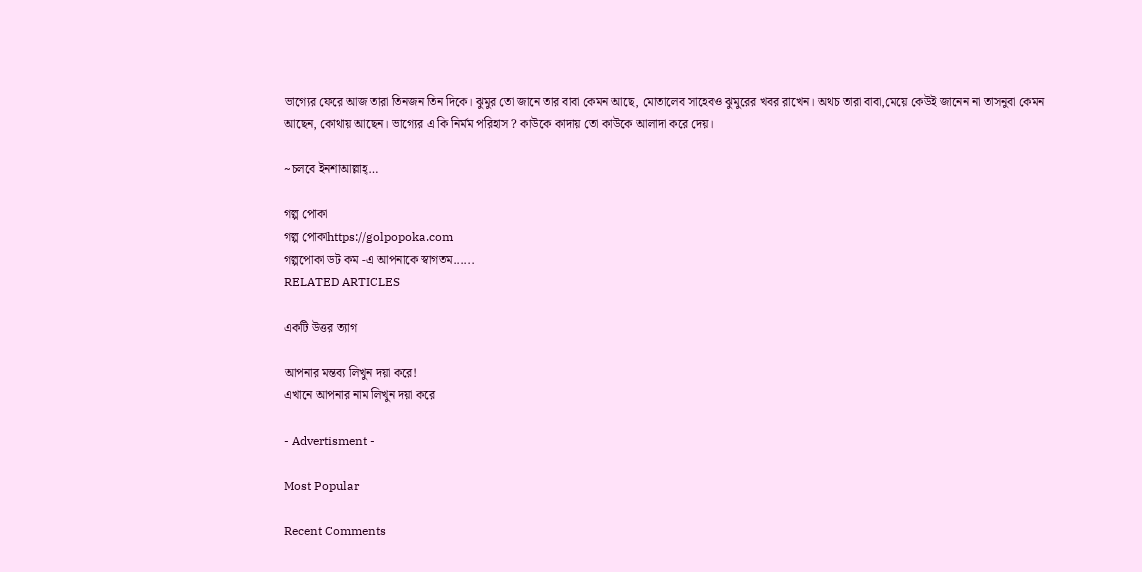ভাগ্যের ফেরে আজ তারা তিনজন তিন দিকে। ঝুমুর তো জানে তার বাবা কেমন আছে, মোতালেব সাহেবও ঝুমুরের খবর রাখেন। অথচ তারা বাবা,মেয়ে কেউই জানেন না তাসনুবা কেমন আছেন, কোথায় আছেন। ভাগ্যের এ কি নির্মম পরিহাস ? কাউকে কাদায় তো কাউকে আলাদা করে দেয়।

~চলবে ইনশাআল্লাহ্…

গল্প পোকা
গল্প পোকাhttps://golpopoka.com
গল্পপোকা ডট কম -এ আপনাকে স্বাগতম......
RELATED ARTICLES

একটি উত্তর ত্যাগ

আপনার মন্তব্য লিখুন দয়া করে!
এখানে আপনার নাম লিখুন দয়া করে

- Advertisment -

Most Popular

Recent Comments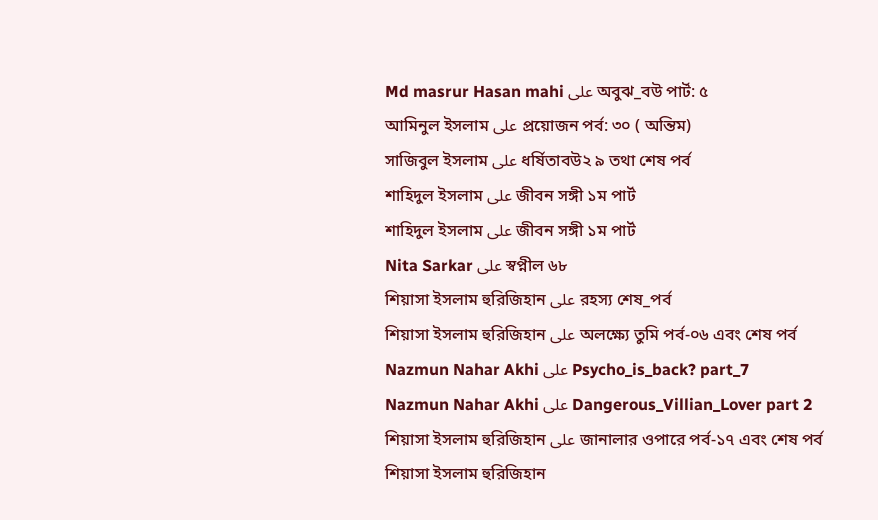Md masrur Hasan mahi على অবুঝ_বউ পার্ট: ৫
আমিনুল ইসলাম على প্রয়োজন পর্ব: ৩০ ( অন্তিম)
সাজিবুল ইসলাম على ধর্ষিতাবউ২ ৯ তথা শেষ পর্ব
শাহিদুল ইসলাম على জীবন সঙ্গী ১ম পার্ট
শাহিদুল ইসলাম على জীবন সঙ্গী ১ম পার্ট
Nita Sarkar على স্বপ্নীল ৬৮
শিয়াসা ইসলাম হুরিজিহান على রহস্য শেষ_পর্ব
শিয়াসা ইসলাম হুরিজিহান على অলক্ষ্যে তুমি পর্ব-০৬ এবং শেষ পর্ব
Nazmun Nahar Akhi على Psycho_is_back? part_7
Nazmun Nahar Akhi على Dangerous_Villian_Lover part 2
শিয়াসা ইসলাম হুরিজিহান على জানালার ওপারে পর্ব-১৭ এবং শেষ পর্ব
শিয়াসা ইসলাম হুরিজিহান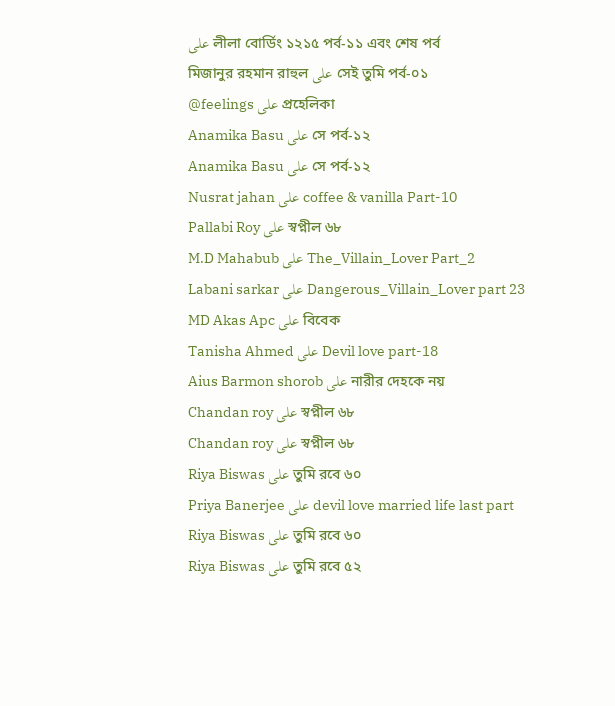على লীলা বোর্ডিং ১২১৫ পর্ব-১১ এবং শেষ পর্ব
মিজানুর রহমান রাহুল على সেই তুমি পর্ব-০১
@feelings على প্রহেলিকা
Anamika Basu على সে পর্ব-১২
Anamika Basu على সে পর্ব-১২
Nusrat jahan على coffee & vanilla Part-10
Pallabi Roy على স্বপ্নীল ৬৮
M.D Mahabub على The_Villain_Lover Part_2
Labani sarkar على Dangerous_Villain_Lover part 23
MD Akas Apc على বিবেক
Tanisha Ahmed على Devil love part-18
Aius Barmon shorob على নারীর দেহকে নয়
Chandan roy على স্বপ্নীল ৬৮
Chandan roy على স্বপ্নীল ৬৮
Riya Biswas على তুমি রবে ৬০
Priya Banerjee على devil love married life last part
Riya Biswas على তুমি রবে ৬০
Riya Biswas على তুমি রবে ৫২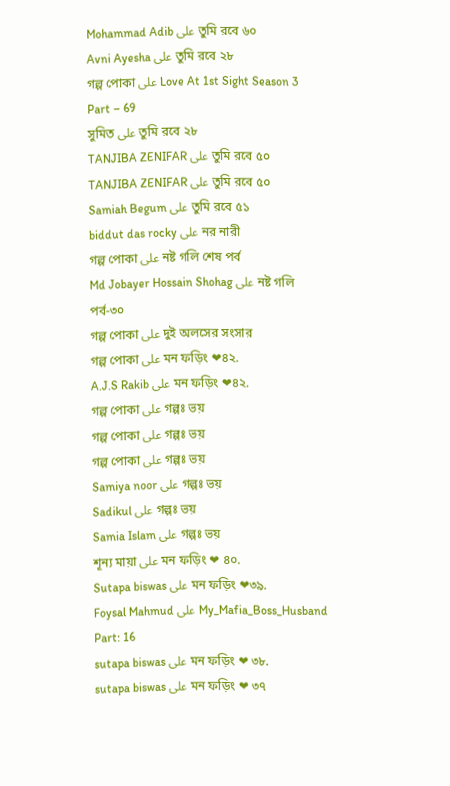Mohammad Adib على তুমি রবে ৬০
Avni Ayesha على তুমি রবে ২৮
গল্প পোকা على Love At 1st Sight Season 3 Part – 69
সুমিত على তুমি রবে ২৮
TANJIBA ZENIFAR على তুমি রবে ৫০
TANJIBA ZENIFAR على তুমি রবে ৫০
Samiah Begum على তুমি রবে ৫১
biddut das rocky على নর নারী
গল্প পোকা على নষ্ট গলি শেষ পর্ব
Md Jobayer Hossain Shohag على নষ্ট গলি পর্ব-৩০
গল্প পোকা على দুই অলসের সংসার
গল্প পোকা على মন ফড়িং ❤৪২.
A.J.S Rakib على মন ফড়িং ❤৪২.
গল্প পোকা على গল্পঃ ভয়
গল্প পোকা على গল্পঃ ভয়
গল্প পোকা على গল্পঃ ভয়
Samiya noor على গল্পঃ ভয়
Sadikul على গল্পঃ ভয়
Samia Islam على গল্পঃ ভয়
শূন্য মায়া على মন ফড়িং ❤ ৪০.
Sutapa biswas على মন ফড়িং ❤৩৯.
Foysal Mahmud على My_Mafia_Boss_Husband Part: 16
sutapa biswas على মন ফড়িং ❤ ৩৮.
sutapa biswas على মন ফড়িং ❤ ৩৭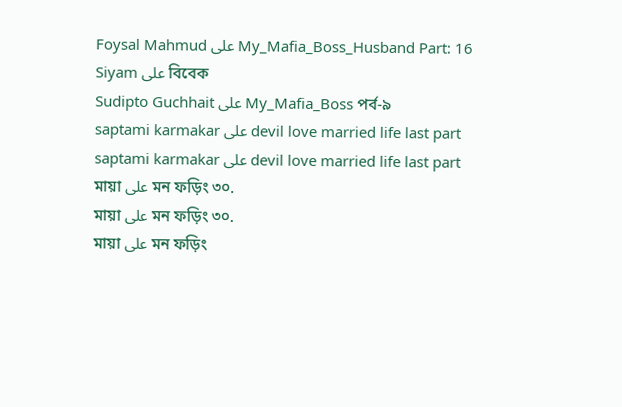Foysal Mahmud على My_Mafia_Boss_Husband Part: 16
Siyam على বিবেক
Sudipto Guchhait على My_Mafia_Boss পর্ব-৯
saptami karmakar على devil love married life last part
saptami karmakar على devil love married life last part
মায়া على মন ফড়িং ৩০.
মায়া على মন ফড়িং ৩০.
মায়া على মন ফড়িং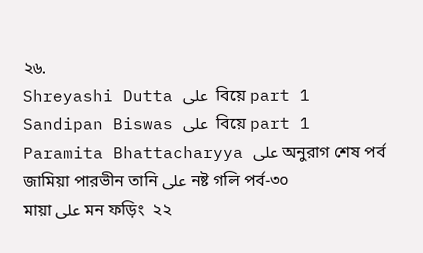২৬.
Shreyashi Dutta على  বিয়ে part 1
Sandipan Biswas على  বিয়ে part 1
Paramita Bhattacharyya على অনুরাগ শেষ পর্ব
জামিয়া পারভীন তানি على নষ্ট গলি পর্ব-৩০
মায়া على মন ফড়িং  ২২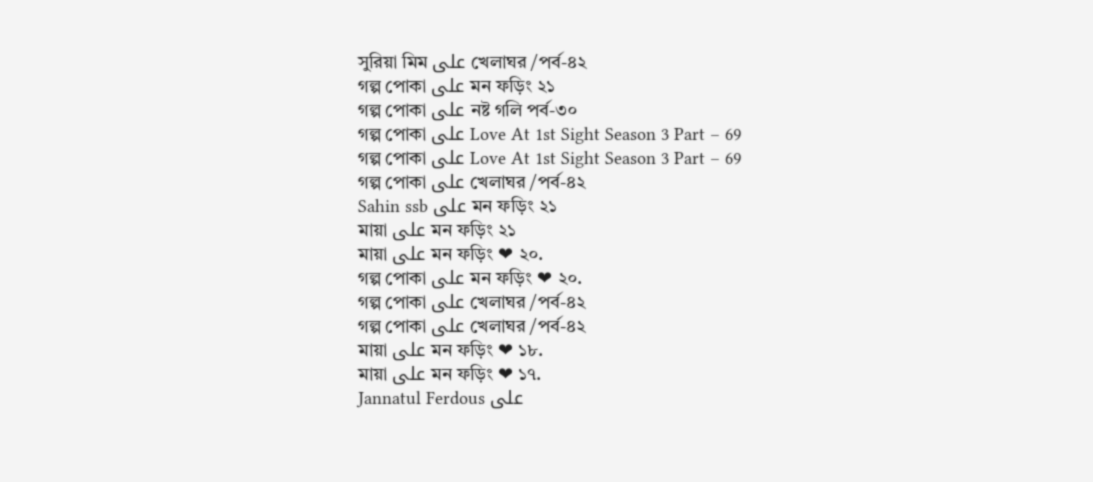সুরিয়া মিম على খেলাঘর /পর্ব-৪২
গল্প পোকা على মন ফড়িং ২১
গল্প পোকা على নষ্ট গলি পর্ব-৩০
গল্প পোকা على Love At 1st Sight Season 3 Part – 69
গল্প পোকা على Love At 1st Sight Season 3 Part – 69
গল্প পোকা على খেলাঘর /পর্ব-৪২
Sahin ssb على মন ফড়িং ২১
মায়া على মন ফড়িং ২১
মায়া على মন ফড়িং ❤ ২০.
গল্প পোকা على মন ফড়িং ❤ ২০.
গল্প পোকা على খেলাঘর /পর্ব-৪২
গল্প পোকা على খেলাঘর /পর্ব-৪২
মায়া على মন ফড়িং ❤ ১৮.
মায়া على মন ফড়িং ❤ ১৭.
Jannatul Ferdous على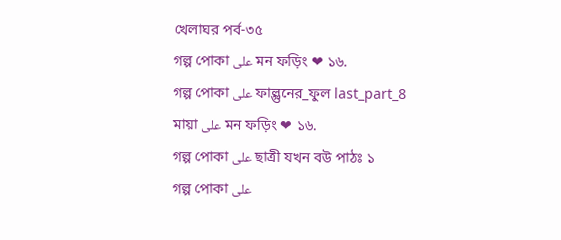খেলাঘর পর্ব-৩৫
গল্প পোকা على মন ফড়িং ❤ ১৬.
গল্প পোকা على ফাল্গুনের_ফুল last_part_8
মায়া على মন ফড়িং ❤ ১৬.
গল্প পোকা على ছাত্রী যখন বউ পাঠঃ ১
গল্প পোকা على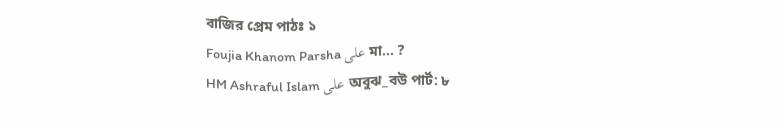বাজির প্রেম পাঠঃ ১
Foujia Khanom Parsha على মা… ?
HM Ashraful Islam على অবুঝ_বউ পার্ট: ৮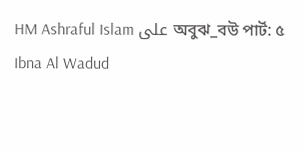HM Ashraful Islam على অবুঝ_বউ পার্ট: ৫
Ibna Al Wadud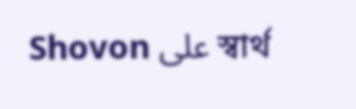Shovon على স্বার্থ